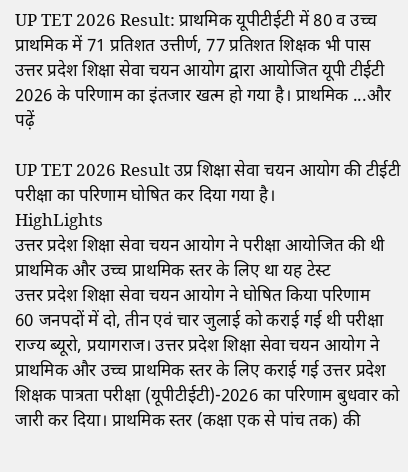UP TET 2026 Result: प्राथमिक यूपीटीईटी में 80 व उच्च प्राथमिक में 71 प्रतिशत उत्तीर्ण, 77 प्रतिशत शिक्षक भी पास
उत्तर प्रदेश शिक्षा सेवा चयन आयोग द्वारा आयोजित यूपी टीईटी 2026 के परिणाम का इंतजार खत्म हो गया है। प्राथमिक ...और पढ़ें

UP TET 2026 Result उप्र शिक्षा सेवा चयन आयोग की टीईटी परीक्षा का परिणाम घोषित कर दिया गया है।
HighLights
उत्तर प्रदेश शिक्षा सेवा चयन आयोग ने परीक्षा आयोजित की थी
प्राथमिक और उच्च प्राथमिक स्तर के लिए था यह टेस्ट
उत्तर प्रदेश शिक्षा सेवा चयन आयोग ने घोषित किया परिणाम
60 जनपदों में दो, तीन एवं चार जुलाई को कराई गई थी परीक्षा
राज्य ब्यूरो, प्रयागराज। उत्तर प्रदेश शिक्षा सेवा चयन आयोग ने प्राथमिक और उच्च प्राथमिक स्तर के लिए कराई गई उत्तर प्रदेश शिक्षक पात्रता परीक्षा (यूपीटीईटी)-2026 का परिणाम बुधवार को जारी कर दिया। प्राथमिक स्तर (कक्षा एक से पांच तक) की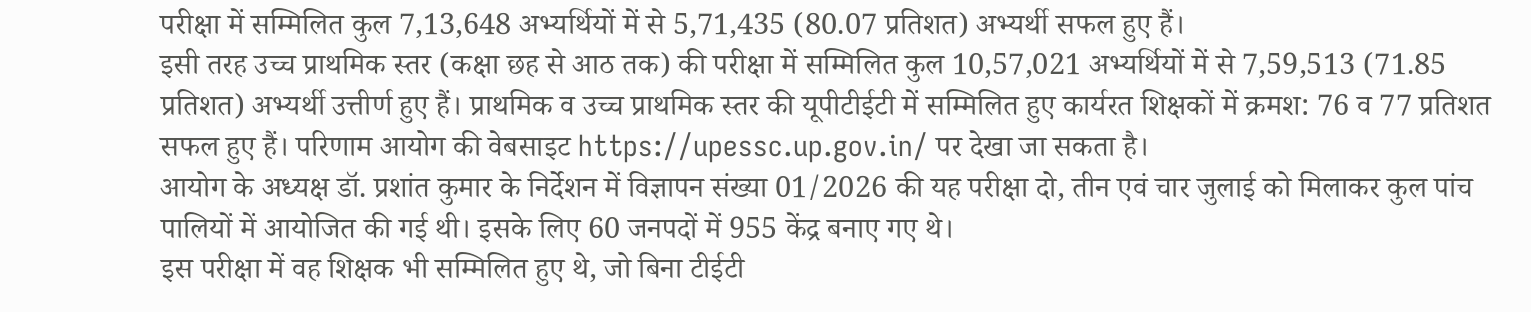परीक्षा में सम्मिलित कुल 7,13,648 अभ्यर्थियों में से 5,71,435 (80.07 प्रतिशत) अभ्यर्थी सफल हुए हैं।
इसी तरह उच्च प्राथमिक स्तर (कक्षा छह से आठ तक) की परीक्षा में सम्मिलित कुल 10,57,021 अभ्यर्थियों में से 7,59,513 (71.85 प्रतिशत) अभ्यर्थी उत्तीर्ण हुए हैं। प्राथमिक व उच्च प्राथमिक स्तर की यूपीटीईटी में सम्मिलित हुए कार्यरत शिक्षकों में क्रमश: 76 व 77 प्रतिशत सफल हुए हैं। परिणाम आयोग की वेबसाइट https://upessc.up.gov.in/ पर देखा जा सकता है।
आयोग के अध्यक्ष डॉ. प्रशांत कुमार के निर्देशन में विज्ञापन संख्या 01/2026 की यह परीक्षा दो, तीन एवं चार जुलाई को मिलाकर कुल पांच पालियों में आयोजित की गई थी। इसके लिए 60 जनपदों में 955 केंद्र बनाए गए थे।
इस परीक्षा में वह शिक्षक भी सम्मिलित हुए थे, जो बिना टीईटी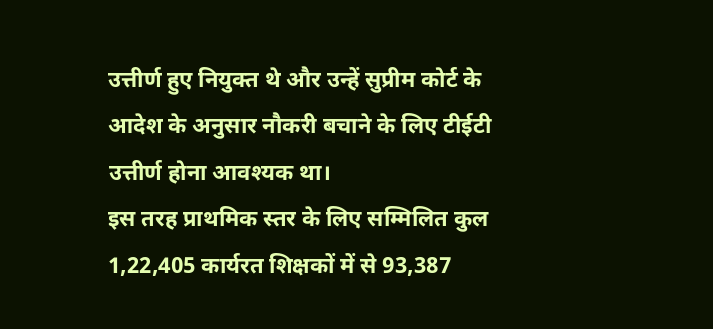उत्तीर्ण हुए नियुक्त थे और उन्हें सुप्रीम कोर्ट के आदेश के अनुसार नौकरी बचाने के लिए टीईटी उत्तीर्ण होना आवश्यक था।
इस तरह प्राथमिक स्तर के लिए सम्मिलित कुल 1,22,405 कार्यरत शिक्षकों में से 93,387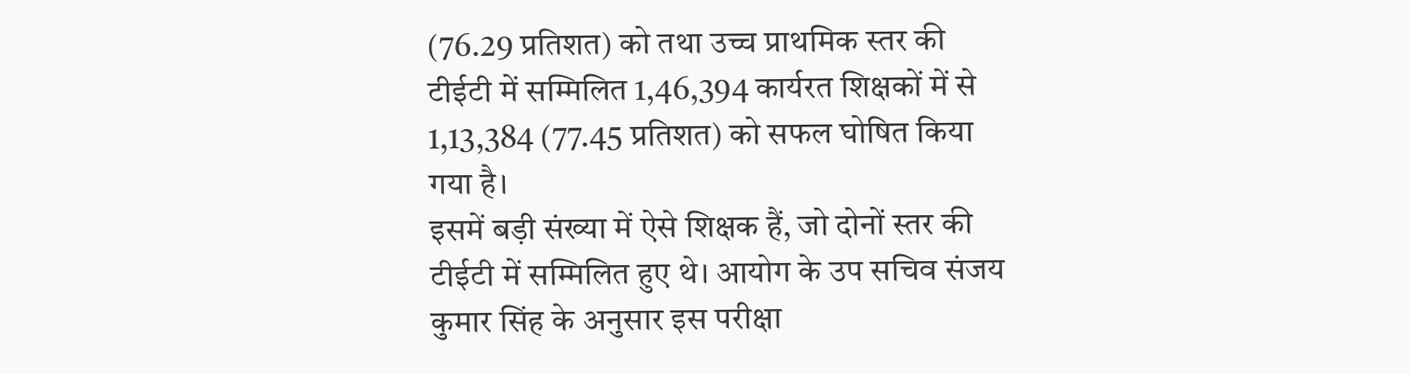(76.29 प्रतिशत) को तथा उच्च प्राथमिक स्तर की टीईटी में सम्मिलित 1,46,394 कार्यरत शिक्षकों में से 1,13,384 (77.45 प्रतिशत) को सफल घोषित किया गया है।
इसमें बड़ी संख्या में ऐसे शिक्षक हैं, जो दोनों स्तर की टीईटी में सम्मिलित हुए थे। आयोग के उप सचिव संजय कुमार सिंह के अनुसार इस परीक्षा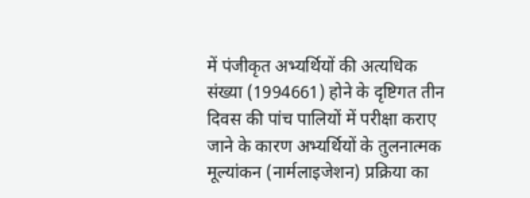में पंजीकृत अभ्यर्थियों की अत्यधिक संख्या (1994661) होने के दृष्टिगत तीन दिवस की पांच पालियों में परीक्षा कराए जाने के कारण अभ्यर्थियों के तुलनात्मक मूल्यांकन (नार्मलाइजेशन) प्रक्रिया का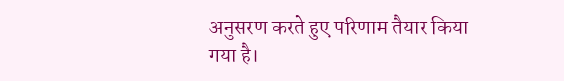अनुसरण करते हुए परिणाम तैयार किया गया है।